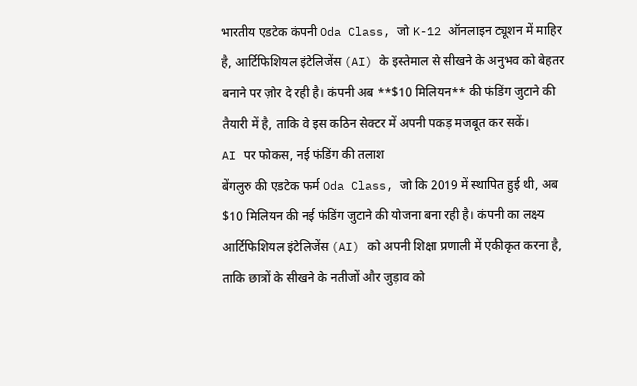भारतीय एडटेक कंपनी Oda Class, जो K-12 ऑनलाइन ट्यूशन में माहिर है, आर्टिफिशियल इंटेलिजेंस (AI) के इस्तेमाल से सीखने के अनुभव को बेहतर बनाने पर ज़ोर दे रही है। कंपनी अब **$10 मिलियन** की फंडिंग जुटाने की तैयारी में है, ताकि वे इस कठिन सेक्टर में अपनी पकड़ मजबूत कर सकें।
AI पर फोकस, नई फंडिंग की तलाश
बेंगलुरु की एडटेक फर्म Oda Class, जो कि 2019 में स्थापित हुई थी, अब $10 मिलियन की नई फंडिंग जुटाने की योजना बना रही है। कंपनी का लक्ष्य आर्टिफिशियल इंटेलिजेंस (AI) को अपनी शिक्षा प्रणाली में एकीकृत करना है, ताकि छात्रों के सीखने के नतीजों और जुड़ाव को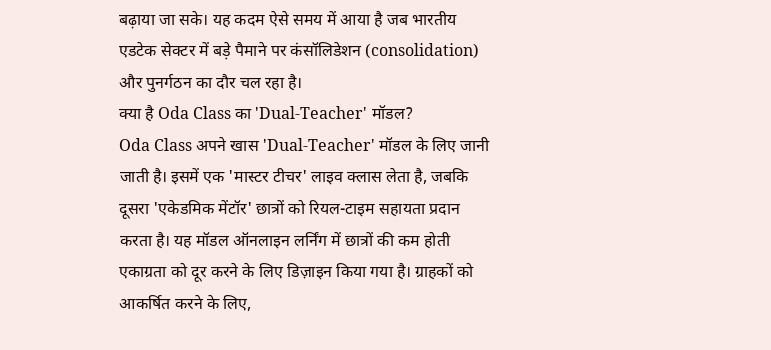बढ़ाया जा सके। यह कदम ऐसे समय में आया है जब भारतीय एडटेक सेक्टर में बड़े पैमाने पर कंसॉलिडेशन (consolidation) और पुनर्गठन का दौर चल रहा है।
क्या है Oda Class का 'Dual-Teacher' मॉडल?
Oda Class अपने खास 'Dual-Teacher' मॉडल के लिए जानी जाती है। इसमें एक 'मास्टर टीचर' लाइव क्लास लेता है, जबकि दूसरा 'एकेडमिक मेंटॉर' छात्रों को रियल-टाइम सहायता प्रदान करता है। यह मॉडल ऑनलाइन लर्निंग में छात्रों की कम होती एकाग्रता को दूर करने के लिए डिज़ाइन किया गया है। ग्राहकों को आकर्षित करने के लिए,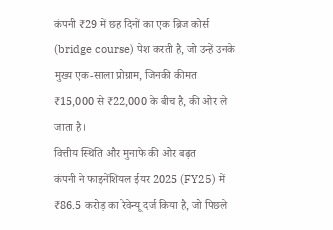कंपनी ₹29 में छह दिनों का एक ब्रिज कोर्स (bridge course) पेश करती है, जो उन्हें उनके मुख्य एक-साला प्रोग्राम, जिनकी कीमत ₹15,000 से ₹22,000 के बीच है, की ओर ले जाता है।
वित्तीय स्थिति और मुनाफे की ओर बढ़त
कंपनी ने फाइनेंशियल ईयर 2025 (FY25) में ₹86.5 करोड़ का रेवेन्यू दर्ज किया है, जो पिछले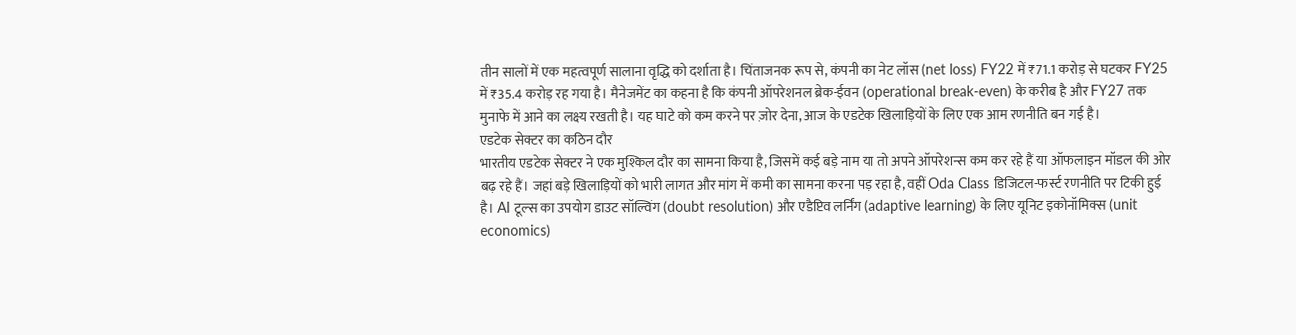तीन सालों में एक महत्वपूर्ण सालाना वृद्धि को दर्शाता है। चिंताजनक रूप से, कंपनी का नेट लॉस (net loss) FY22 में ₹71.1 करोड़ से घटकर FY25 में ₹35.4 करोड़ रह गया है। मैनेजमेंट का कहना है कि कंपनी ऑपरेशनल ब्रेक-ईवन (operational break-even) के करीब है और FY27 तक मुनाफे में आने का लक्ष्य रखती है। यह घाटे को कम करने पर ज़ोर देना, आज के एडटेक खिलाड़ियों के लिए एक आम रणनीति बन गई है।
एडटेक सेक्टर का कठिन दौर
भारतीय एडटेक सेक्टर ने एक मुश्किल दौर का सामना किया है, जिसमें कई बड़े नाम या तो अपने ऑपरेशन्स कम कर रहे हैं या ऑफलाइन मॉडल की ओर बढ़ रहे हैं। जहां बड़े खिलाड़ियों को भारी लागत और मांग में कमी का सामना करना पड़ रहा है, वहीं Oda Class डिजिटल-फर्स्ट रणनीति पर टिकी हुई है। AI टूल्स का उपयोग डाउट सॉल्विंग (doubt resolution) और एडैप्टिव लर्निंग (adaptive learning) के लिए यूनिट इकोनॉमिक्स (unit economics)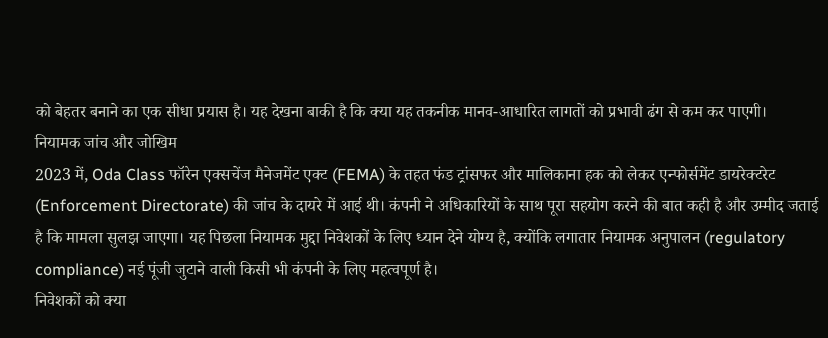को बेहतर बनाने का एक सीधा प्रयास है। यह देखना बाकी है कि क्या यह तकनीक मानव-आधारित लागतों को प्रभावी ढंग से कम कर पाएगी।
नियामक जांच और जोखिम
2023 में, Oda Class फॉरेन एक्सचेंज मैनेजमेंट एक्ट (FEMA) के तहत फंड ट्रांसफर और मालिकाना हक को लेकर एन्फोर्समेंट डायरेक्टरेट (Enforcement Directorate) की जांच के दायरे में आई थी। कंपनी ने अधिकारियों के साथ पूरा सहयोग करने की बात कही है और उम्मीद जताई है कि मामला सुलझ जाएगा। यह पिछला नियामक मुद्दा निवेशकों के लिए ध्यान देने योग्य है, क्योंकि लगातार नियामक अनुपालन (regulatory compliance) नई पूंजी जुटाने वाली किसी भी कंपनी के लिए महत्वपूर्ण है।
निवेशकों को क्या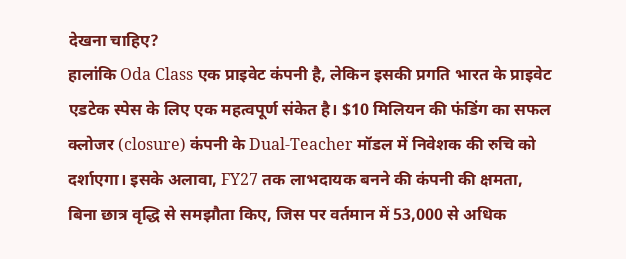देखना चाहिए?
हालांकि Oda Class एक प्राइवेट कंपनी है, लेकिन इसकी प्रगति भारत के प्राइवेट एडटेक स्पेस के लिए एक महत्वपूर्ण संकेत है। $10 मिलियन की फंडिंग का सफल क्लोजर (closure) कंपनी के Dual-Teacher मॉडल में निवेशक की रुचि को दर्शाएगा। इसके अलावा, FY27 तक लाभदायक बनने की कंपनी की क्षमता, बिना छात्र वृद्धि से समझौता किए, जिस पर वर्तमान में 53,000 से अधिक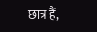छात्र हैं,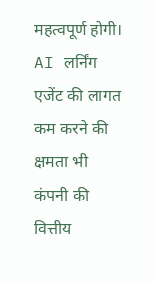महत्वपूर्ण होगी। AI लर्निंग एजेंट की लागत कम करने की क्षमता भी कंपनी की वित्तीय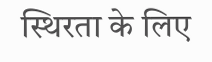स्थिरता के लिए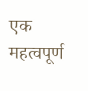एक महत्वपूर्ण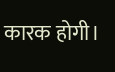कारक होगी।